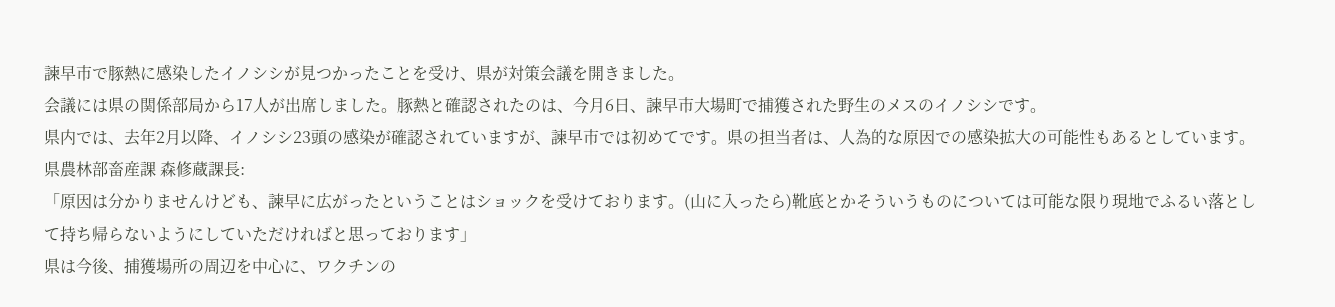諫早市で豚熱に感染したイノシシが見つかったことを受け、県が対策会議を開きました。
会議には県の関係部局から17人が出席しました。豚熱と確認されたのは、今月6日、諫早市大場町で捕獲された野生のメスのイノシシです。
県内では、去年2月以降、イノシシ23頭の感染が確認されていますが、諫早市では初めてです。県の担当者は、人為的な原因での感染拡大の可能性もあるとしています。
県農林部畜産課 森修蔵課長:
「原因は分かりませんけども、諫早に広がったということはショックを受けております。(山に入ったら)靴底とかそういうものについては可能な限り現地でふるい落として持ち帰らないようにしていただければと思っております」
県は今後、捕獲場所の周辺を中心に、ワクチンの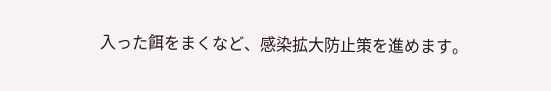入った餌をまくなど、感染拡大防止策を進めます。